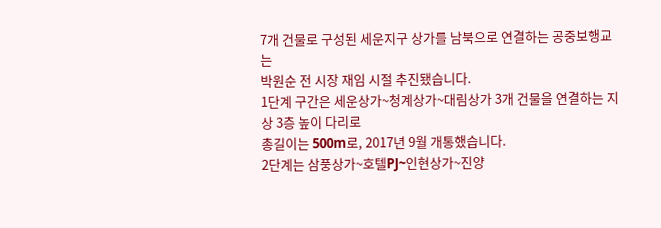7개 건물로 구성된 세운지구 상가를 남북으로 연결하는 공중보행교는
박원순 전 시장 재임 시절 추진됐습니다.
1단계 구간은 세운상가~청계상가~대림상가 3개 건물을 연결하는 지상 3층 높이 다리로
총길이는 500m로, 2017년 9월 개통했습니다.
2단계는 삼풍상가~호텔PJ~인현상가~진양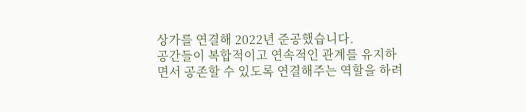상가를 연결해 2022년 준공했습니다.
공간들이 복합적이고 연속적인 관계를 유지하면서 공존할 수 있도록 연결해주는 역할을 하려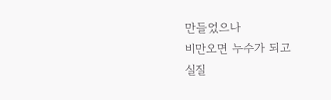만들었으나
비만오면 누수가 되고
실질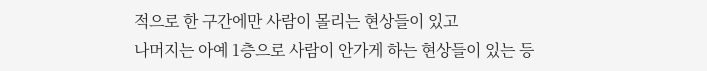적으로 한 구간에만 사람이 몰리는 현상들이 있고
나머지는 아예 1층으로 사람이 안가게 하는 현상들이 있는 등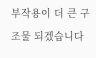부작용이 더 큰 구조물 되겠습니다